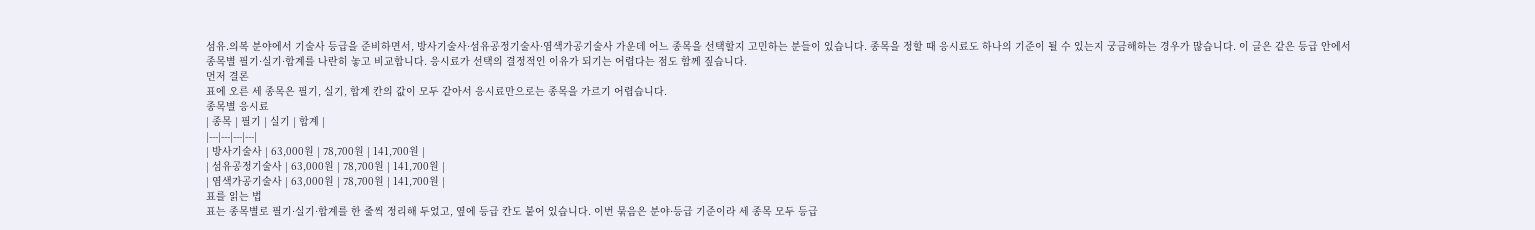섬유.의복 분야에서 기술사 등급을 준비하면서, 방사기술사·섬유공정기술사·염색가공기술사 가운데 어느 종목을 선택할지 고민하는 분들이 있습니다. 종목을 정할 때 응시료도 하나의 기준이 될 수 있는지 궁금해하는 경우가 많습니다. 이 글은 같은 등급 안에서 종목별 필기·실기·합계를 나란히 놓고 비교합니다. 응시료가 선택의 결정적인 이유가 되기는 어렵다는 점도 함께 짚습니다.
먼저 결론
표에 오른 세 종목은 필기, 실기, 합계 칸의 값이 모두 같아서 응시료만으로는 종목을 가르기 어렵습니다.
종목별 응시료
| 종목 | 필기 | 실기 | 합계 |
|---|---|---|---|
| 방사기술사 | 63,000원 | 78,700원 | 141,700원 |
| 섬유공정기술사 | 63,000원 | 78,700원 | 141,700원 |
| 염색가공기술사 | 63,000원 | 78,700원 | 141,700원 |
표를 읽는 법
표는 종목별로 필기·실기·합계를 한 줄씩 정리해 두었고, 옆에 등급 칸도 붙어 있습니다. 이번 묶음은 분야·등급 기준이라 세 종목 모두 등급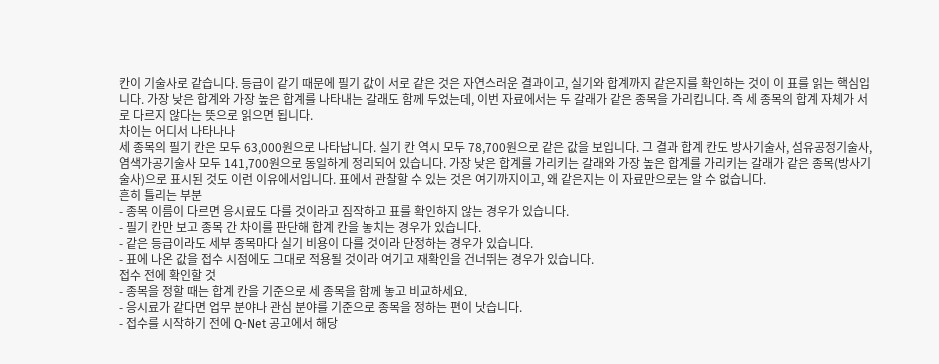칸이 기술사로 같습니다. 등급이 같기 때문에 필기 값이 서로 같은 것은 자연스러운 결과이고, 실기와 합계까지 같은지를 확인하는 것이 이 표를 읽는 핵심입니다. 가장 낮은 합계와 가장 높은 합계를 나타내는 갈래도 함께 두었는데, 이번 자료에서는 두 갈래가 같은 종목을 가리킵니다. 즉 세 종목의 합계 자체가 서로 다르지 않다는 뜻으로 읽으면 됩니다.
차이는 어디서 나타나나
세 종목의 필기 칸은 모두 63,000원으로 나타납니다. 실기 칸 역시 모두 78,700원으로 같은 값을 보입니다. 그 결과 합계 칸도 방사기술사, 섬유공정기술사, 염색가공기술사 모두 141,700원으로 동일하게 정리되어 있습니다. 가장 낮은 합계를 가리키는 갈래와 가장 높은 합계를 가리키는 갈래가 같은 종목(방사기술사)으로 표시된 것도 이런 이유에서입니다. 표에서 관찰할 수 있는 것은 여기까지이고, 왜 같은지는 이 자료만으로는 알 수 없습니다.
흔히 틀리는 부분
- 종목 이름이 다르면 응시료도 다를 것이라고 짐작하고 표를 확인하지 않는 경우가 있습니다.
- 필기 칸만 보고 종목 간 차이를 판단해 합계 칸을 놓치는 경우가 있습니다.
- 같은 등급이라도 세부 종목마다 실기 비용이 다를 것이라 단정하는 경우가 있습니다.
- 표에 나온 값을 접수 시점에도 그대로 적용될 것이라 여기고 재확인을 건너뛰는 경우가 있습니다.
접수 전에 확인할 것
- 종목을 정할 때는 합계 칸을 기준으로 세 종목을 함께 놓고 비교하세요.
- 응시료가 같다면 업무 분야나 관심 분야를 기준으로 종목을 정하는 편이 낫습니다.
- 접수를 시작하기 전에 Q-Net 공고에서 해당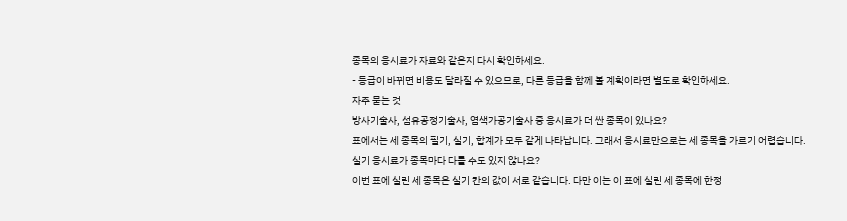종목의 응시료가 자료와 같은지 다시 확인하세요.
- 등급이 바뀌면 비용도 달라질 수 있으므로, 다른 등급을 함께 볼 계획이라면 별도로 확인하세요.
자주 묻는 것
방사기술사, 섬유공정기술사, 염색가공기술사 중 응시료가 더 싼 종목이 있나요?
표에서는 세 종목의 필기, 실기, 합계가 모두 같게 나타납니다. 그래서 응시료만으로는 세 종목을 가르기 어렵습니다.
실기 응시료가 종목마다 다를 수도 있지 않나요?
이번 표에 실린 세 종목은 실기 칸의 값이 서로 같습니다. 다만 이는 이 표에 실린 세 종목에 한정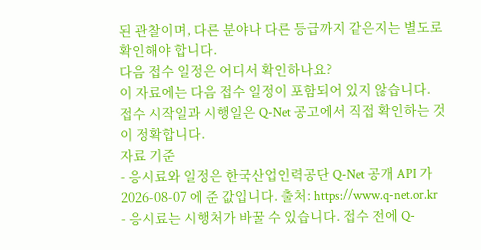된 관찰이며, 다른 분야나 다른 등급까지 같은지는 별도로 확인해야 합니다.
다음 접수 일정은 어디서 확인하나요?
이 자료에는 다음 접수 일정이 포함되어 있지 않습니다. 접수 시작일과 시행일은 Q-Net 공고에서 직접 확인하는 것이 정확합니다.
자료 기준
- 응시료와 일정은 한국산업인력공단 Q-Net 공개 API 가 2026-08-07 에 준 값입니다. 출처: https://www.q-net.or.kr
- 응시료는 시행처가 바꿀 수 있습니다. 접수 전에 Q-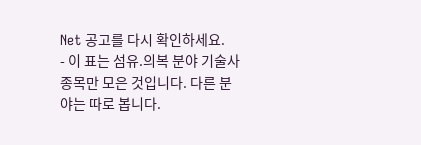Net 공고를 다시 확인하세요.
- 이 표는 섬유.의복 분야 기술사 종목만 모은 것입니다. 다른 분야는 따로 봅니다.